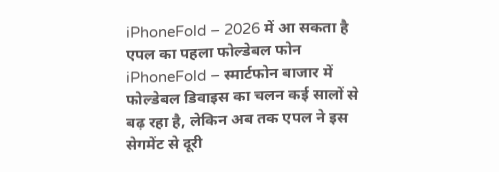iPhoneFold – 2026 में आ सकता है एपल का पहला फोल्डेबल फोन
iPhoneFold – स्मार्टफोन बाजार में फोल्डेबल डिवाइस का चलन कई सालों से बढ़ रहा है, लेकिन अब तक एपल ने इस सेगमेंट से दूरी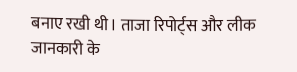बनाए रखी थी। ताजा रिपोर्ट्स और लीक जानकारी के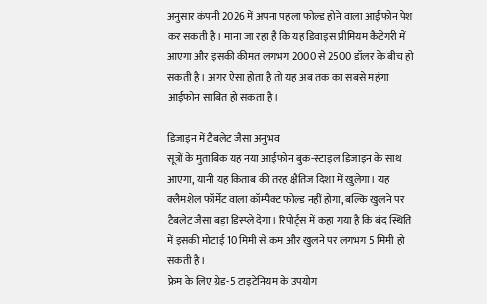अनुसार कंपनी 2026 में अपना पहला फोल्ड होने वाला आईफोन पेश कर सकती है। माना जा रहा है कि यह डिवाइस प्रीमियम कैटेगरी में आएगा और इसकी कीमत लगभग 2000 से 2500 डॉलर के बीच हो सकती है। अगर ऐसा होता है तो यह अब तक का सबसे महंगा आईफोन साबित हो सकता है।

डिजाइन में टैबलेट जैसा अनुभव
सूत्रों के मुताबिक यह नया आईफोन बुक-स्टाइल डिजाइन के साथ आएगा, यानी यह किताब की तरह क्षैतिज दिशा में खुलेगा। यह क्लैमशेल फॉर्मेट वाला कॉम्पैक्ट फोल्ड नहीं होगा, बल्कि खुलने पर टैबलेट जैसा बड़ा डिस्प्ले देगा। रिपोर्ट्स में कहा गया है कि बंद स्थिति में इसकी मोटाई 10 मिमी से कम और खुलने पर लगभग 5 मिमी हो सकती है।
फ्रेम के लिए ग्रेड-5 टाइटेनियम के उपयोग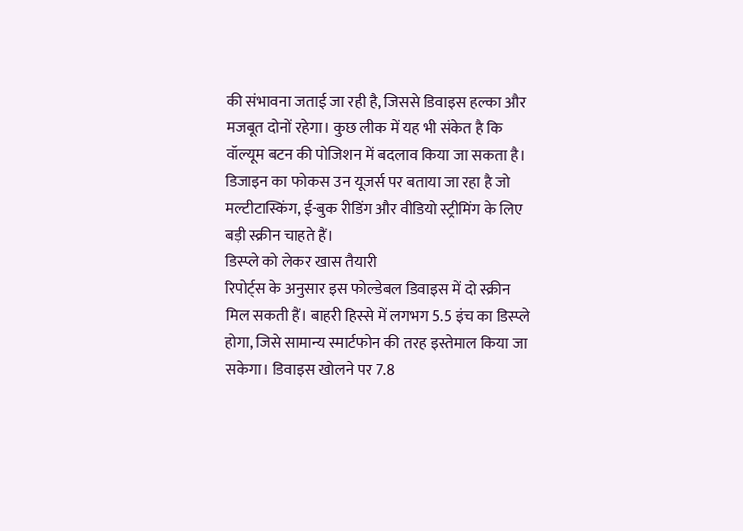की संभावना जताई जा रही है, जिससे डिवाइस हल्का और मजबूत दोनों रहेगा। कुछ लीक में यह भी संकेत है कि वॉल्यूम बटन की पोजिशन में बदलाव किया जा सकता है। डिजाइन का फोकस उन यूजर्स पर बताया जा रहा है जो मल्टीटास्किंग, ई-बुक रीडिंग और वीडियो स्ट्रीमिंग के लिए बड़ी स्क्रीन चाहते हैं।
डिस्प्ले को लेकर खास तैयारी
रिपोर्ट्स के अनुसार इस फोल्डेबल डिवाइस में दो स्क्रीन मिल सकती हैं। बाहरी हिस्से में लगभग 5.5 इंच का डिस्प्ले होगा, जिसे सामान्य स्मार्टफोन की तरह इस्तेमाल किया जा सकेगा। डिवाइस खोलने पर 7.8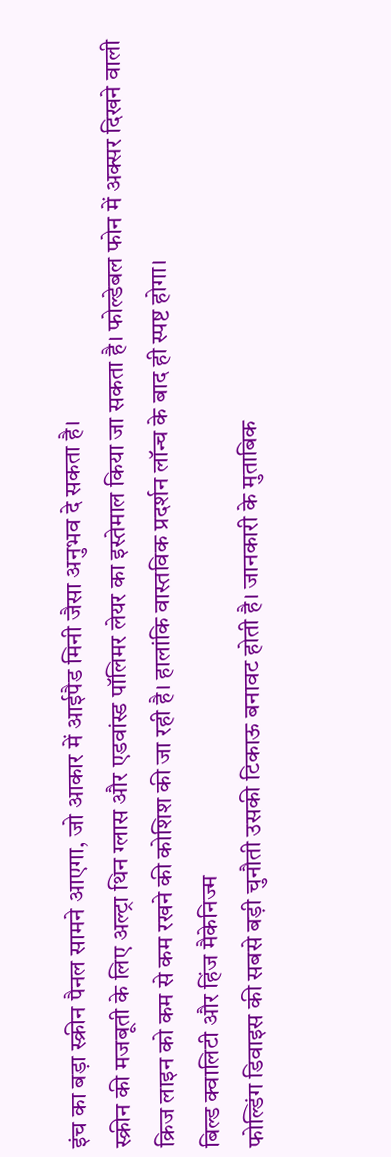इंच का बड़ा स्क्रीन पैनल सामने आएगा, जो आकार में आईपैड मिनी जैसा अनुभव दे सकता है।
स्क्रीन की मजबूती के लिए अल्ट्रा थिन ग्लास और एडवांस्ड पॉलिमर लेयर का इस्तेमाल किया जा सकता है। फोल्डेबल फोन में अक्सर दिखने वाली क्रिज लाइन को कम से कम रखने की कोशिश की जा रही है। हालांकि वास्तविक प्रदर्शन लॉन्च के बाद ही स्पष्ट होगा।
बिल्ड क्वालिटी और हिंज मैकेनिज्म
फोल्डिंग डिवाइस की सबसे बड़ी चुनौती उसकी टिकाऊ बनावट होती है। जानकारी के मुताबिक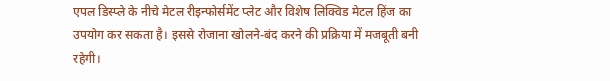एपल डिस्प्ले के नीचे मेटल रीइन्फोर्समेंट प्लेट और विशेष लिक्विड मेटल हिंज का उपयोग कर सकता है। इससे रोजाना खोलने-बंद करने की प्रक्रिया में मजबूती बनी रहेगी।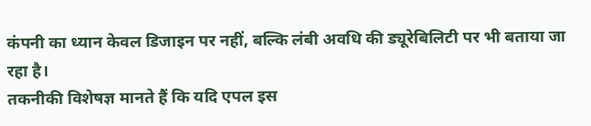कंपनी का ध्यान केवल डिजाइन पर नहीं, बल्कि लंबी अवधि की ड्यूरेबिलिटी पर भी बताया जा रहा है।
तकनीकी विशेषज्ञ मानते हैं कि यदि एपल इस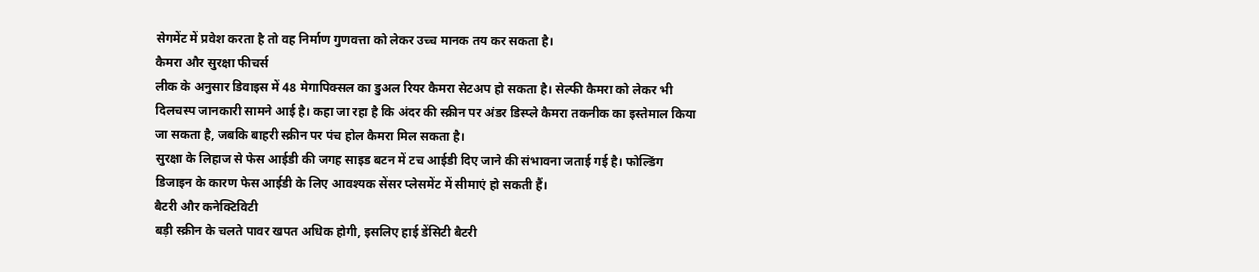सेगमेंट में प्रवेश करता है तो वह निर्माण गुणवत्ता को लेकर उच्च मानक तय कर सकता है।
कैमरा और सुरक्षा फीचर्स
लीक के अनुसार डिवाइस में 48 मेगापिक्सल का डुअल रियर कैमरा सेटअप हो सकता है। सेल्फी कैमरा को लेकर भी दिलचस्प जानकारी सामने आई है। कहा जा रहा है कि अंदर की स्क्रीन पर अंडर डिस्प्ले कैमरा तकनीक का इस्तेमाल किया जा सकता है, जबकि बाहरी स्क्रीन पर पंच होल कैमरा मिल सकता है।
सुरक्षा के लिहाज से फेस आईडी की जगह साइड बटन में टच आईडी दिए जाने की संभावना जताई गई है। फोल्डिंग डिजाइन के कारण फेस आईडी के लिए आवश्यक सेंसर प्लेसमेंट में सीमाएं हो सकती हैं।
बैटरी और कनेक्टिविटी
बड़ी स्क्रीन के चलते पावर खपत अधिक होगी, इसलिए हाई डेंसिटी बैटरी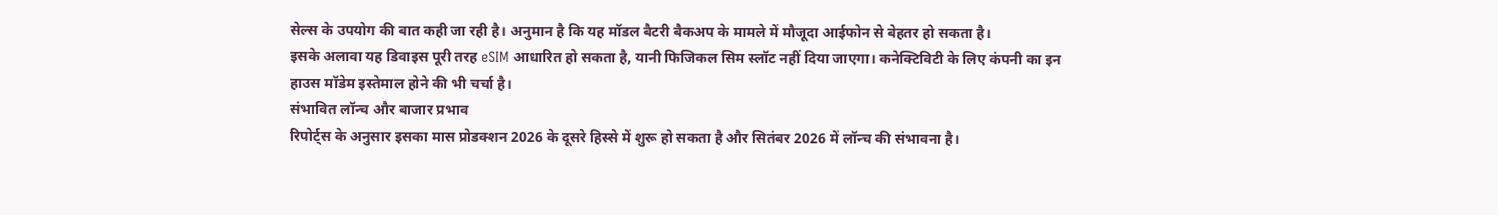सेल्स के उपयोग की बात कही जा रही है। अनुमान है कि यह मॉडल बैटरी बैकअप के मामले में मौजूदा आईफोन से बेहतर हो सकता है।
इसके अलावा यह डिवाइस पूरी तरह eSIM आधारित हो सकता है, यानी फिजिकल सिम स्लॉट नहीं दिया जाएगा। कनेक्टिविटी के लिए कंपनी का इन हाउस मॉडेम इस्तेमाल होने की भी चर्चा है।
संभावित लॉन्च और बाजार प्रभाव
रिपोर्ट्स के अनुसार इसका मास प्रोडक्शन 2026 के दूसरे हिस्से में शुरू हो सकता है और सितंबर 2026 में लॉन्च की संभावना है।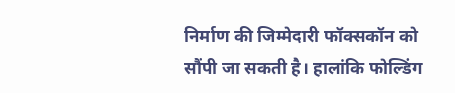निर्माण की जिम्मेदारी फॉक्सकॉन को सौंपी जा सकती है। हालांकि फोल्डिंग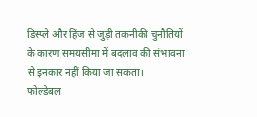डिस्प्ले और हिंज से जुड़ी तकनीकी चुनौतियों के कारण समयसीमा में बदलाव की संभावना से इनकार नहीं किया जा सकता।
फोल्डेबल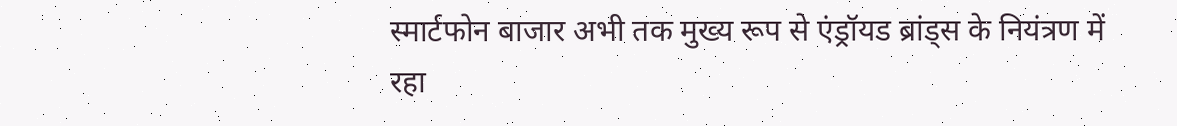स्मार्टफोन बाजार अभी तक मुख्य रूप से एंड्रॉयड ब्रांड्स के नियंत्रण में रहा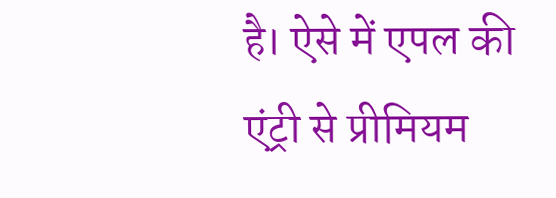है। ऐसे में एपल की एंट्री से प्रीमियम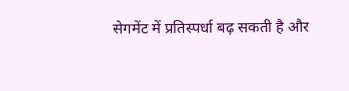सेगमेंट में प्रतिस्पर्धा बढ़ सकती है और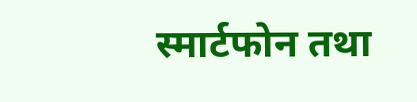स्मार्टफोन तथा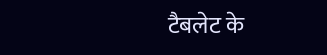टैबलेट के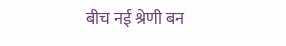बीच नई श्रेणी बन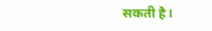सकती है।